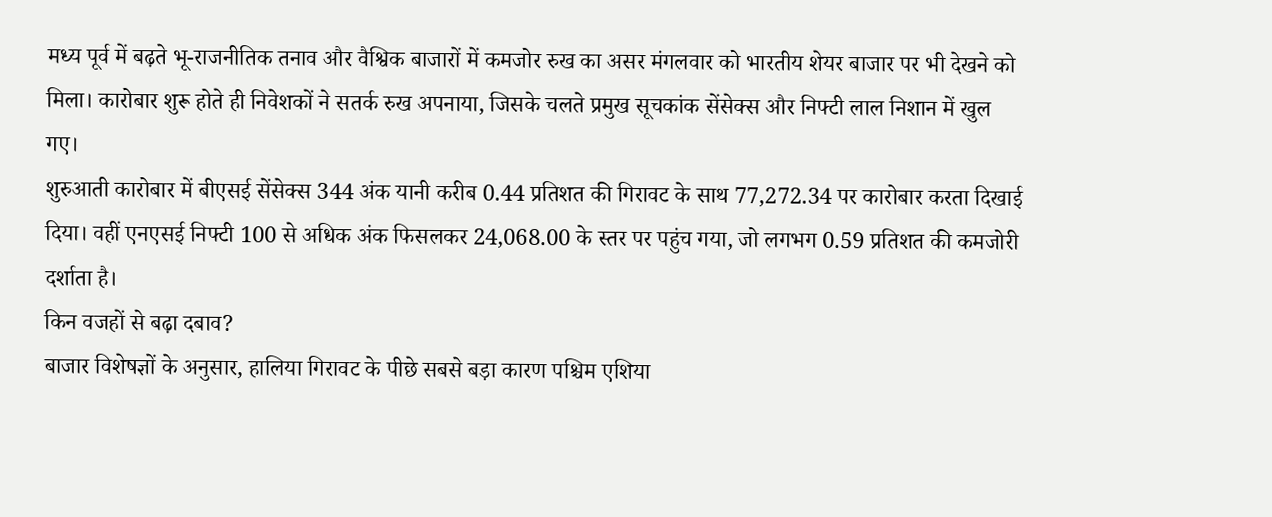मध्य पूर्व में बढ़ते भू-राजनीतिक तनाव और वैश्विक बाजारों में कमजोर रुख का असर मंगलवार को भारतीय शेयर बाजार पर भी देखने को मिला। कारोबार शुरू होते ही निवेशकों ने सतर्क रुख अपनाया, जिसके चलते प्रमुख सूचकांक सेंसेक्स और निफ्टी लाल निशान में खुल गए।
शुरुआती कारोबार में बीएसई सेंसेक्स 344 अंक यानी करीब 0.44 प्रतिशत की गिरावट के साथ 77,272.34 पर कारोबार करता दिखाई दिया। वहीं एनएसई निफ्टी 100 से अधिक अंक फिसलकर 24,068.00 के स्तर पर पहुंच गया, जो लगभग 0.59 प्रतिशत की कमजोरी दर्शाता है।
किन वजहों से बढ़ा दबाव?
बाजार विशेषज्ञों के अनुसार, हालिया गिरावट के पीछे सबसे बड़ा कारण पश्चिम एशिया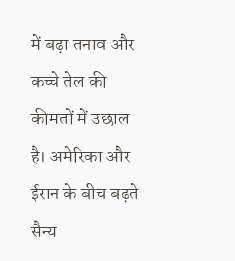में बढ़ा तनाव और कच्चे तेल की कीमतों में उछाल है। अमेरिका और ईरान के बीच बढ़ते सैन्य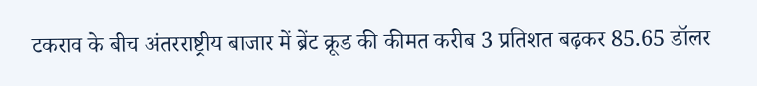टकराव के बीच अंतरराष्ट्रीय बाजार में ब्रेंट क्रूड की कीमत करीब 3 प्रतिशत बढ़कर 85.65 डॉलर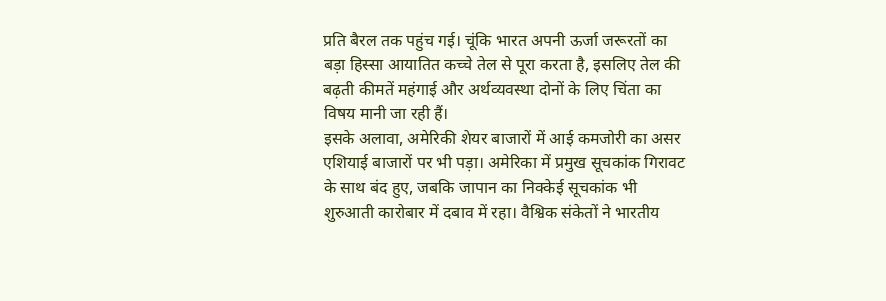प्रति बैरल तक पहुंच गई। चूंकि भारत अपनी ऊर्जा जरूरतों का बड़ा हिस्सा आयातित कच्चे तेल से पूरा करता है, इसलिए तेल की बढ़ती कीमतें महंगाई और अर्थव्यवस्था दोनों के लिए चिंता का विषय मानी जा रही हैं।
इसके अलावा, अमेरिकी शेयर बाजारों में आई कमजोरी का असर एशियाई बाजारों पर भी पड़ा। अमेरिका में प्रमुख सूचकांक गिरावट के साथ बंद हुए, जबकि जापान का निक्केई सूचकांक भी शुरुआती कारोबार में दबाव में रहा। वैश्विक संकेतों ने भारतीय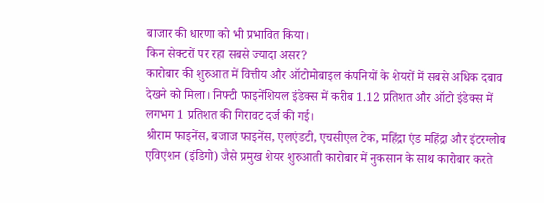बाजार की धारणा को भी प्रभावित किया।
किन सेक्टरों पर रहा सबसे ज्यादा असर?
कारोबार की शुरुआत में वित्तीय और ऑटोमोबाइल कंपनियों के शेयरों में सबसे अधिक दबाव देखने को मिला। निफ्टी फाइनेंशियल इंडेक्स में करीब 1.12 प्रतिशत और ऑटो इंडेक्स में लगभग 1 प्रतिशत की गिरावट दर्ज की गई।
श्रीराम फाइनेंस, बजाज फाइनेंस, एलएंडटी, एचसीएल टेक, महिंद्रा एंड महिंद्रा और इंटरग्लोब एविएशन (इंडिगो) जैसे प्रमुख शेयर शुरुआती कारोबार में नुकसान के साथ कारोबार करते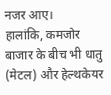नजर आए।
हालांकि, कमजोर बाजार के बीच भी धातु (मेटल) और हेल्थकेयर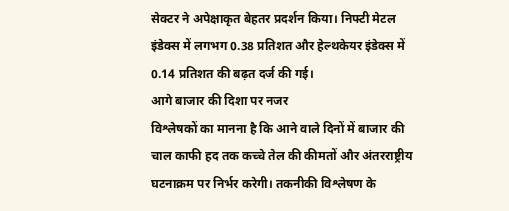सेक्टर ने अपेक्षाकृत बेहतर प्रदर्शन किया। निफ्टी मेटल इंडेक्स में लगभग 0.38 प्रतिशत और हेल्थकेयर इंडेक्स में 0.14 प्रतिशत की बढ़त दर्ज की गई।
आगे बाजार की दिशा पर नजर
विश्लेषकों का मानना है कि आने वाले दिनों में बाजार की चाल काफी हद तक कच्चे तेल की कीमतों और अंतरराष्ट्रीय घटनाक्रम पर निर्भर करेगी। तकनीकी विश्लेषण के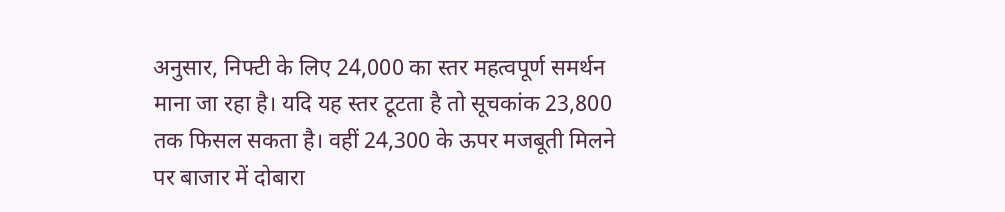अनुसार, निफ्टी के लिए 24,000 का स्तर महत्वपूर्ण समर्थन माना जा रहा है। यदि यह स्तर टूटता है तो सूचकांक 23,800 तक फिसल सकता है। वहीं 24,300 के ऊपर मजबूती मिलने पर बाजार में दोबारा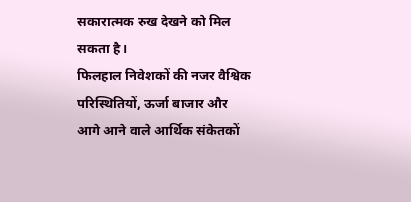सकारात्मक रुख देखने को मिल सकता है।
फिलहाल निवेशकों की नजर वैश्विक परिस्थितियों, ऊर्जा बाजार और आगे आने वाले आर्थिक संकेतकों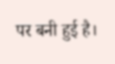पर बनी हुई है।